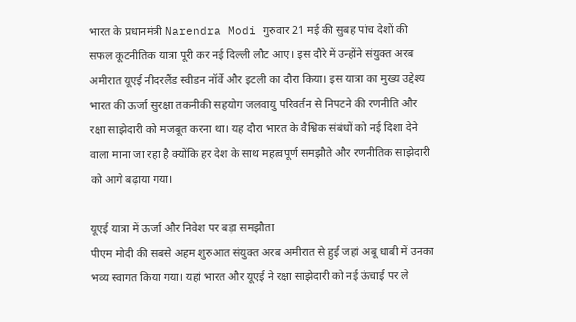भारत के प्रधानमंत्री Narendra Modi गुरुवार 21 मई की सुबह पांच देशों की सफल कूटनीतिक यात्रा पूरी कर नई दिल्ली लौट आए। इस दौरे में उन्होंने संयुक्त अरब अमीरात यूएई नीदरलैंड स्वीडन नॉर्वे और इटली का दौरा किया। इस यात्रा का मुख्य उद्देश्य भारत की ऊर्जा सुरक्षा तकनीकी सहयोग जलवायु परिवर्तन से निपटने की रणनीति और रक्षा साझेदारी को मजबूत करना था। यह दौरा भारत के वैश्विक संबंधों को नई दिशा देने वाला माना जा रहा है क्योंकि हर देश के साथ महत्वपूर्ण समझौते और रणनीतिक साझेदारी को आगे बढ़ाया गया।

यूएई यात्रा में ऊर्जा और निवेश पर बड़ा समझौता
पीएम मोदी की सबसे अहम शुरुआत संयुक्त अरब अमीरात से हुई जहां अबू धाबी में उनका भव्य स्वागत किया गया। यहां भारत और यूएई ने रक्षा साझेदारी को नई ऊंचाई पर ले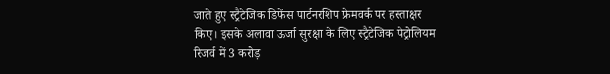जाते हुए स्ट्रैटेजिक डिफेंस पार्टनरशिप फ्रेमवर्क पर हस्ताक्षर किए। इसके अलावा ऊर्जा सुरक्षा के लिए स्ट्रैटेजिक पेट्रोलियम रिजर्व में 3 करोड़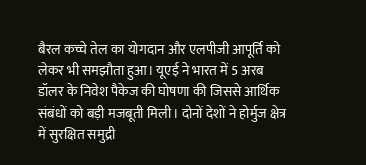बैरल कच्चे तेल का योगदान और एलपीजी आपूर्ति को लेकर भी समझौता हुआ। यूएई ने भारत में 5 अरब डॉलर के निवेश पैकेज की घोषणा की जिससे आर्थिक संबंधों को बड़ी मजबूती मिली। दोनों देशों ने होर्मुज क्षेत्र में सुरक्षित समुद्री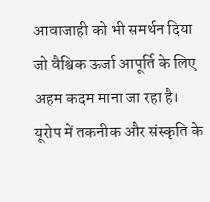आवाजाही को भी समर्थन दिया जो वैश्विक ऊर्जा आपूर्ति के लिए अहम कदम माना जा रहा है।
यूरोप में तकनीक और संस्कृति के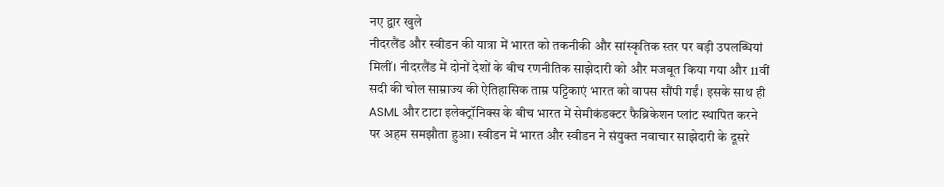नए द्वार खुले
नीदरलैंड और स्वीडन की यात्रा में भारत को तकनीकी और सांस्कृतिक स्तर पर बड़ी उपलब्धियां मिलीं। नीदरलैंड में दोनों देशों के बीच रणनीतिक साझेदारी को और मजबूत किया गया और 11वीं सदी की चोल साम्राज्य की ऐतिहासिक ताम्र पट्टिकाएं भारत को वापस सौंपी गईं। इसके साथ ही ASML और टाटा इलेक्ट्रॉनिक्स के बीच भारत में सेमीकंडक्टर फैब्रिकेशन प्लांट स्थापित करने पर अहम समझौता हुआ। स्वीडन में भारत और स्वीडन ने संयुक्त नवाचार साझेदारी के दूसरे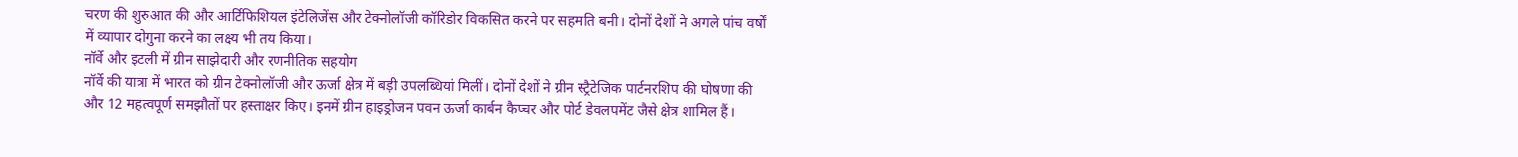चरण की शुरुआत की और आर्टिफिशियल इंटेलिजेंस और टेक्नोलॉजी कॉरिडोर विकसित करने पर सहमति बनी। दोनों देशों ने अगले पांच वर्षों में व्यापार दोगुना करने का लक्ष्य भी तय किया।
नॉर्वे और इटली में ग्रीन साझेदारी और रणनीतिक सहयोग
नॉर्वे की यात्रा में भारत को ग्रीन टेक्नोलॉजी और ऊर्जा क्षेत्र में बड़ी उपलब्धियां मिलीं। दोनों देशों ने ग्रीन स्ट्रैटेजिक पार्टनरशिप की घोषणा की और 12 महत्वपूर्ण समझौतों पर हस्ताक्षर किए। इनमें ग्रीन हाइड्रोजन पवन ऊर्जा कार्बन कैप्चर और पोर्ट डेवलपमेंट जैसे क्षेत्र शामिल हैं।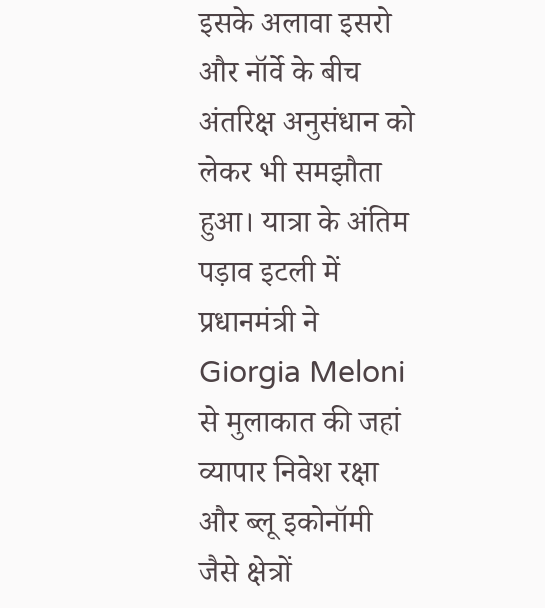इसके अलावा इसरो और नॉर्वे के बीच अंतरिक्ष अनुसंधान को लेकर भी समझौता हुआ। यात्रा के अंतिम पड़ाव इटली में प्रधानमंत्री ने Giorgia Meloni से मुलाकात की जहां व्यापार निवेश रक्षा और ब्लू इकोनॉमी जैसे क्षेत्रों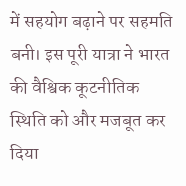में सहयोग बढ़ाने पर सहमति बनी। इस पूरी यात्रा ने भारत की वैश्विक कूटनीतिक स्थिति को और मजबूत कर दिया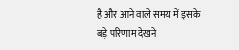है और आने वाले समय में इसके बड़े परिणाम देखने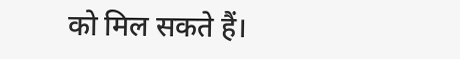को मिल सकते हैं।